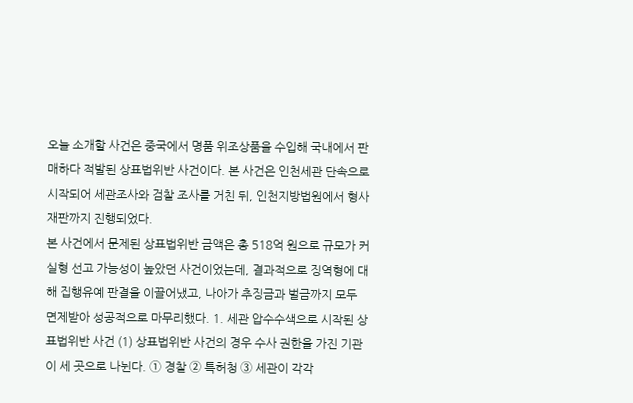오늘 소개할 사건은 중국에서 명품 위조상품을 수입해 국내에서 판매하다 적발된 상표법위반 사건이다. 본 사건은 인천세관 단속으로 시작되어 세관조사와 검찰 조사를 거친 뒤, 인천지방법원에서 형사재판까지 진행되었다.
본 사건에서 문제된 상표법위반 금액은 총 518억 원으로 규모가 커 실형 선고 가능성이 높았던 사건이었는데, 결과적으로 징역형에 대해 집행유예 판결을 이끌어냈고, 나아가 추징금과 벌금까지 모두 면제받아 성공적으로 마무리했다. 1. 세관 압수수색으로 시작된 상표법위반 사건 (1) 상표법위반 사건의 경우 수사 권한을 가진 기관이 세 곳으로 나뉜다. ① 경찰 ② 특허청 ③ 세관이 각각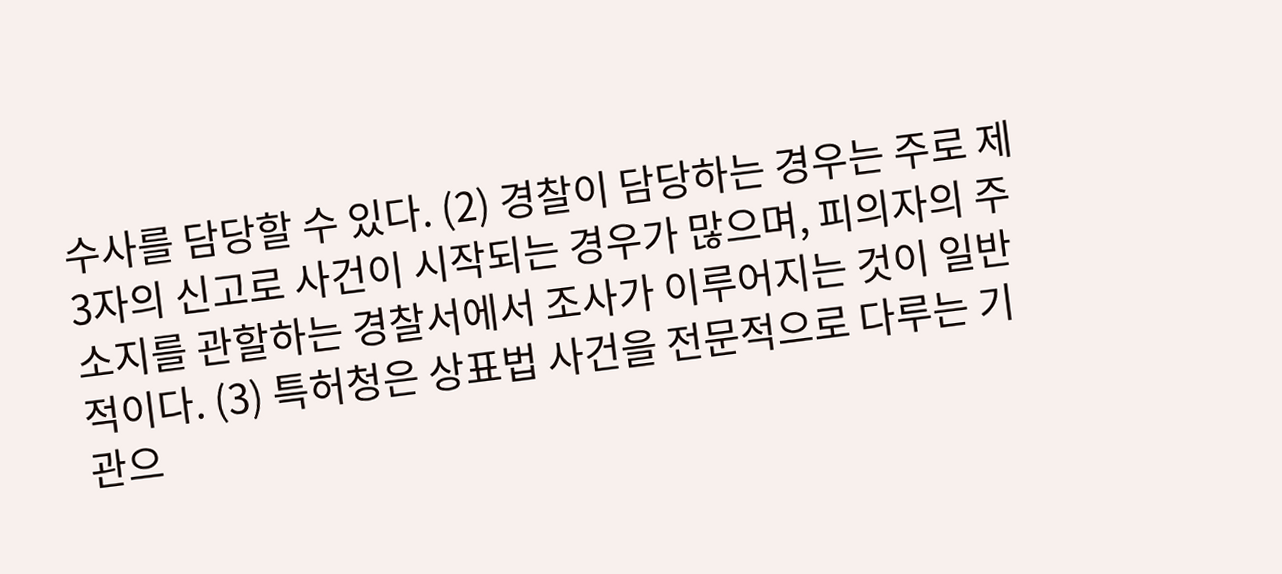수사를 담당할 수 있다. (2) 경찰이 담당하는 경우는 주로 제3자의 신고로 사건이 시작되는 경우가 많으며, 피의자의 주소지를 관할하는 경찰서에서 조사가 이루어지는 것이 일반적이다. (3) 특허청은 상표법 사건을 전문적으로 다루는 기관으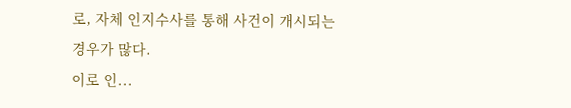로, 자체 인지수사를 통해 사건이 개시되는 경우가 많다.
이로 인...